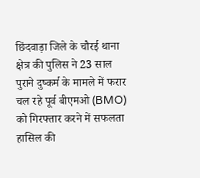छिंदवाड़ा जिले के चौरई थाना क्षेत्र की पुलिस ने 23 साल पुराने दुष्कर्म के मामले में फरार चल रहे पूर्व बीएमओ (BMO) को गिरफ्तार करने में सफलता हासिल की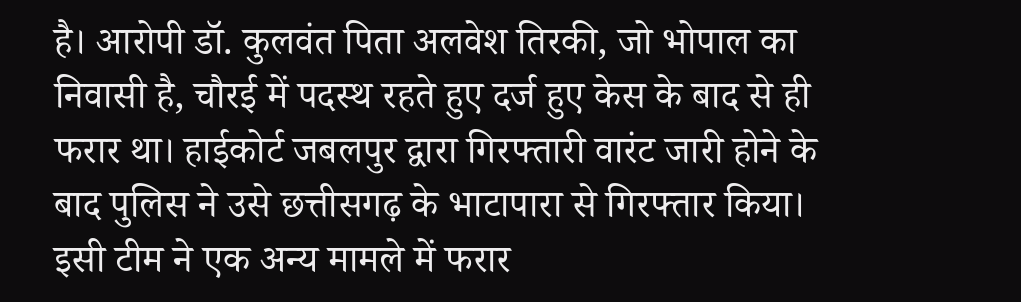है। आरोपी डॉ. कुलवंत पिता अलवेश तिरकी, जो भोपाल का निवासी है, चौरई में पदस्थ रहते हुए दर्ज हुए केस के बाद से ही फरार था। हाईकोर्ट जबलपुर द्वारा गिरफ्तारी वारंट जारी होने के बाद पुलिस ने उसे छत्तीसगढ़ के भाटापारा से गिरफ्तार किया। इसी टीम ने एक अन्य मामले में फरार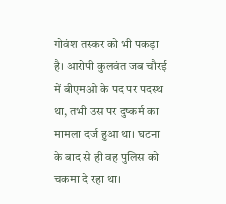गोवंश तस्कर को भी पकड़ा है। आरोपी कुलवंत जब चौरई में बीएमओ के पद पर पदस्थ था, तभी उस पर दुष्कर्म का मामला दर्ज हुआ था। घटना के बाद से ही वह पुलिस को चकमा दे रहा था।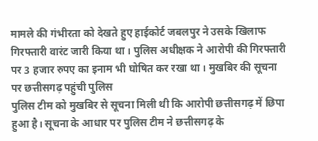मामले की गंभीरता को देखते हुए हाईकोर्ट जबलपुर ने उसके खिलाफ गिरफ्तारी वारंट जारी किया था। पुलिस अधीक्षक ने आरोपी की गिरफ्तारी पर 3 हजार रुपए का इनाम भी घोषित कर रखा था। मुखबिर की सूचना पर छत्तीसगढ़ पहुंची पुलिस
पुलिस टीम को मुखबिर से सूचना मिली थी कि आरोपी छत्तीसगढ़ में छिपा हुआ है। सूचना के आधार पर पुलिस टीम ने छत्तीसगढ़ के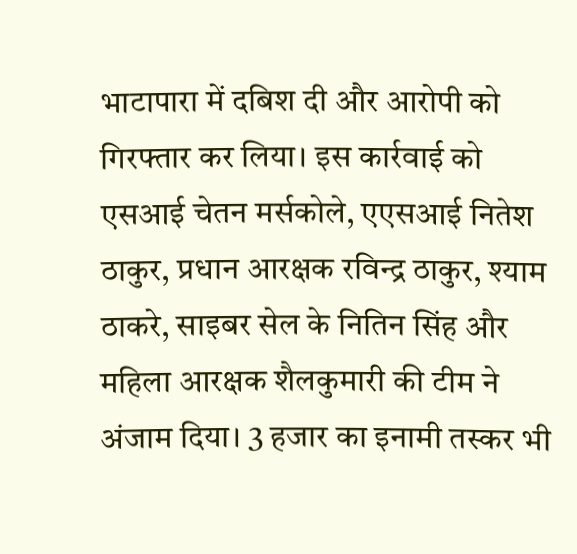भाटापारा में दबिश दी और आरोपी को गिरफ्तार कर लिया। इस कार्रवाई को एसआई चेतन मर्सकोले, एएसआई नितेश ठाकुर, प्रधान आरक्षक रविन्द्र ठाकुर, श्याम ठाकरे, साइबर सेल के नितिन सिंह और महिला आरक्षक शैलकुमारी की टीम ने अंजाम दिया। 3 हजार का इनामी तस्कर भी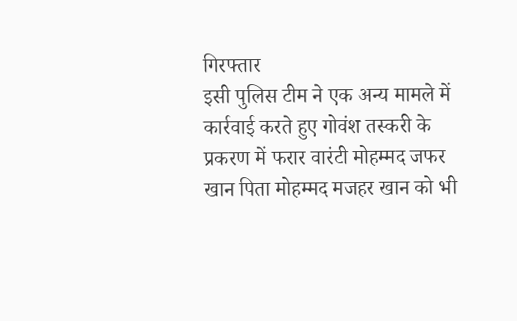गिरफ्तार
इसी पुलिस टीम ने एक अन्य मामले में कार्रवाई करते हुए गोवंश तस्करी के प्रकरण में फरार वारंटी मोहम्मद जफर खान पिता मोहम्मद मजहर खान को भी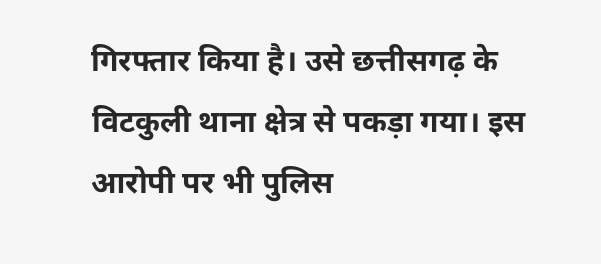गिरफ्तार किया है। उसे छत्तीसगढ़ के विटकुली थाना क्षेत्र से पकड़ा गया। इस आरोपी पर भी पुलिस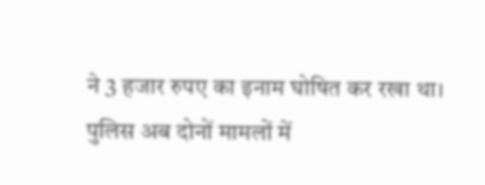ने 3 हजार रुपए का इनाम घोषित कर रखा था। पुलिस अब दोनों मामलों में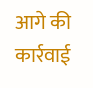आगे की कार्रवाई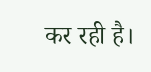कर रही है।